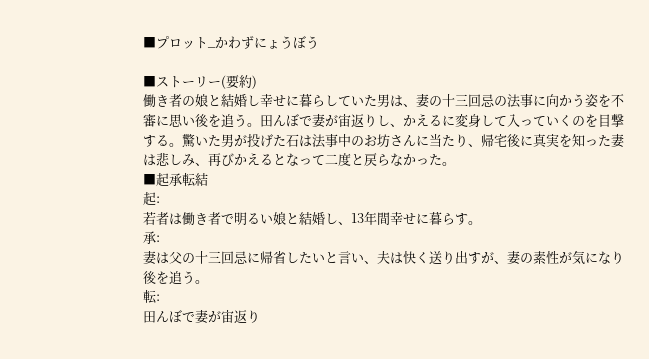■プロット_かわずにょうぼう

■ストーリー(要約)
働き者の娘と結婚し幸せに暮らしていた男は、妻の十三回忌の法事に向かう姿を不審に思い後を追う。田んぼで妻が宙返りし、かえるに変身して入っていくのを目撃する。驚いた男が投げた石は法事中のお坊さんに当たり、帰宅後に真実を知った妻は悲しみ、再びかえるとなって二度と戻らなかった。
■起承転結
起:
若者は働き者で明るい娘と結婚し、13年間幸せに暮らす。
承:
妻は父の十三回忌に帰省したいと言い、夫は快く送り出すが、妻の素性が気になり後を追う。
転:
田んぼで妻が宙返り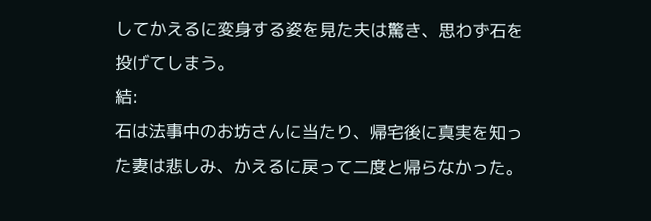してかえるに変身する姿を見た夫は驚き、思わず石を投げてしまう。
結:
石は法事中のお坊さんに当たり、帰宅後に真実を知った妻は悲しみ、かえるに戻って二度と帰らなかった。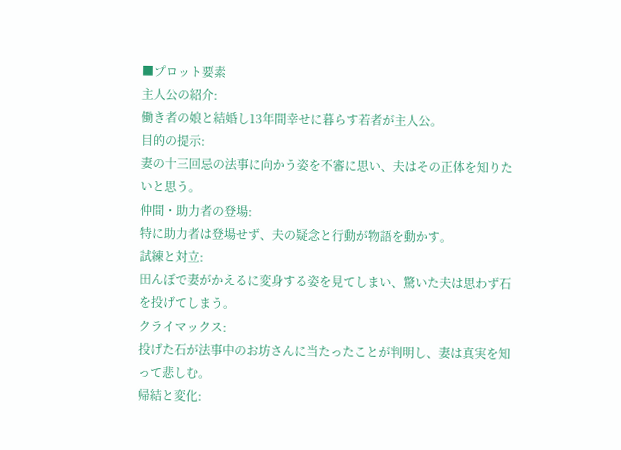■プロット要素
主人公の紹介:
働き者の娘と結婚し13年間幸せに暮らす若者が主人公。
目的の提示:
妻の十三回忌の法事に向かう姿を不審に思い、夫はその正体を知りたいと思う。
仲間・助力者の登場:
特に助力者は登場せず、夫の疑念と行動が物語を動かす。
試練と対立:
田んぼで妻がかえるに変身する姿を見てしまい、驚いた夫は思わず石を投げてしまう。
クライマックス:
投げた石が法事中のお坊さんに当たったことが判明し、妻は真実を知って悲しむ。
帰結と変化: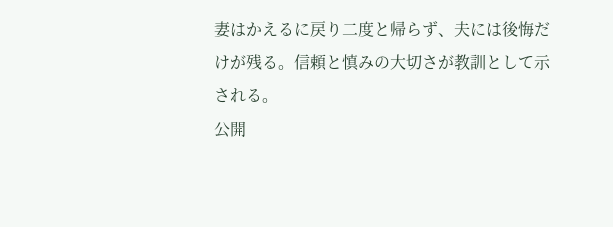妻はかえるに戻り二度と帰らず、夫には後悔だけが残る。信頼と慎みの大切さが教訓として示される。
公開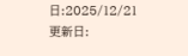日:2025/12/21
更新日: